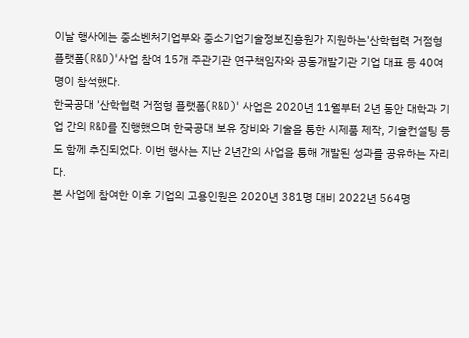이날 행사에는 중소벤처기업부와 중소기업기술정보진흥원가 지원하는'산학협력 거점형 플랫폼(R&D)'사업 참여 15개 주관기관 연구책임자와 공동개발기관 기업 대표 등 40여명이 참석했다.
한국공대 '산학협력 거점형 플랫폼(R&D)' 사업은 2020년 11월부터 2년 동안 대학과 기업 간의 R&D를 진행했으며 한국공대 보유 장비와 기술을 통한 시제품 제작, 기술컨설팅 등도 함께 추진되었다. 이번 행사는 지난 2년간의 사업을 통해 개발된 성과를 공유하는 자리다.
본 사업에 참여한 이후 기업의 고용인원은 2020년 381명 대비 2022년 564명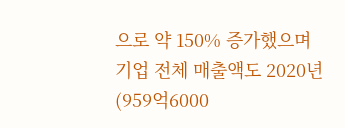으로 약 150% 증가했으며 기업 전체 매출액도 2020년(959억6000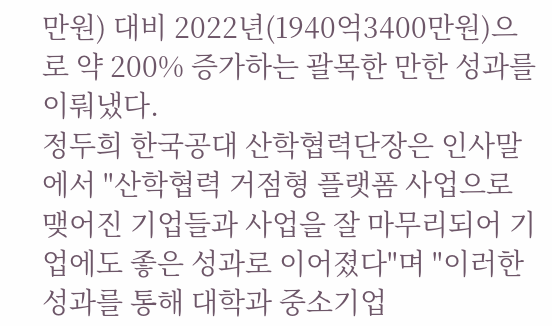만원) 대비 2022년(1940억3400만원)으로 약 200% 증가하는 괄목한 만한 성과를 이뤄냈다.
정두희 한국공대 산학협력단장은 인사말에서 "산학협력 거점형 플랫폼 사업으로 맺어진 기업들과 사업을 잘 마무리되어 기업에도 좋은 성과로 이어졌다"며 "이러한 성과를 통해 대학과 중소기업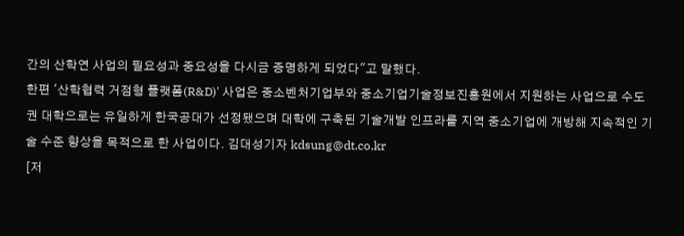간의 산학연 사업의 필요성과 중요성을 다시금 증명하게 되었다"고 말했다.
한편 '산학협력 거점형 플랫폼(R&D)' 사업은 중소벤처기업부와 중소기업기술정보진흥원에서 지원하는 사업으로 수도권 대학으로는 유일하게 한국공대가 선정됐으며 대학에 구축된 기술개발 인프라를 지역 중소기업에 개방해 지속적인 기술 수준 향상을 목적으로 한 사업이다. 김대성기자 kdsung@dt.co.kr
[저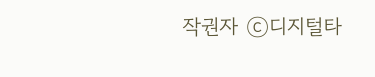작권자 ⓒ디지털타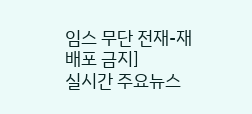임스 무단 전재-재배포 금지]
실시간 주요뉴스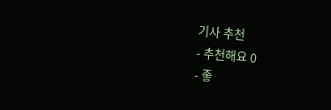기사 추천
- 추천해요 0
- 좋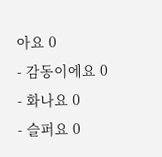아요 0
- 감동이에요 0
- 화나요 0
- 슬퍼요 0